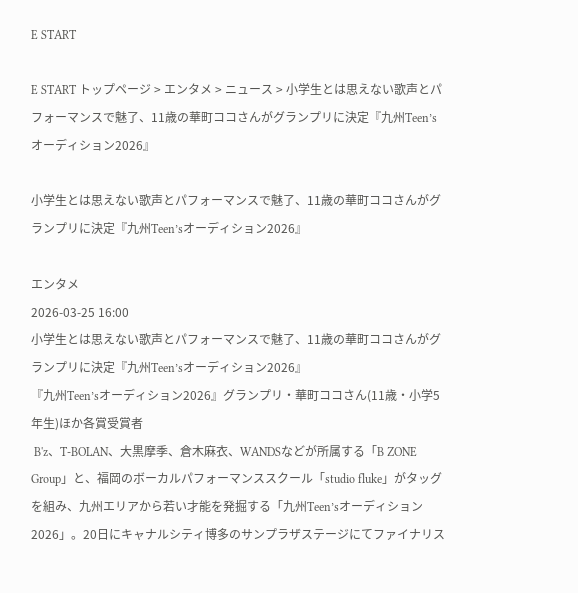E START

E START トップページ > エンタメ > ニュース > 小学生とは思えない歌声とパフォーマンスで魅了、11歳の華町ココさんがグランプリに決定『九州Teen’sオーディション2026』

小学生とは思えない歌声とパフォーマンスで魅了、11歳の華町ココさんがグランプリに決定『九州Teen’sオーディション2026』

エンタメ
2026-03-25 16:00
小学生とは思えない歌声とパフォーマンスで魅了、11歳の華町ココさんがグランプリに決定『九州Teen’sオーディション2026』
『九州Teen’sオーディション2026』グランプリ・華町ココさん(11歳・小学5年生)ほか各賞受賞者
 B'z、T-BOLAN、大黒摩季、倉木麻衣、WANDSなどが所属する「B ZONE Group」と、福岡のボーカルパフォーマンススクール「studio fluke」がタッグを組み、九州エリアから若い才能を発掘する「九州Teen’sオーディション2026」。20日にキャナルシティ博多のサンプラザステージにてファイナリス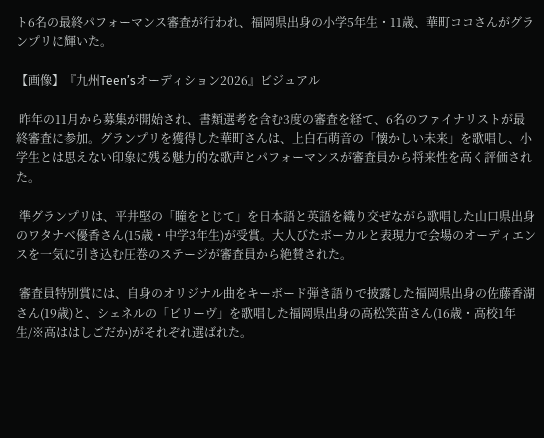ト6名の最終パフォーマンス審査が行われ、福岡県出身の小学5年生・11歳、華町ココさんがグランプリに輝いた。

【画像】『九州Teen’sオーディション2026』ビジュアル

 昨年の11月から募集が開始され、書類選考を含む3度の審査を経て、6名のファイナリストが最終審査に参加。グランプリを獲得した華町さんは、上白石萌音の「懐かしい未来」を歌唱し、小学生とは思えない印象に残る魅力的な歌声とパフォーマンスが審査員から将来性を高く評価された。

 準グランプリは、平井堅の「瞳をとじて」を日本語と英語を織り交ぜながら歌唱した山口県出身のワタナベ優香さん(15歳・中学3年生)が受賞。大人びたボーカルと表現力で会場のオーディエンスを一気に引き込む圧巻のステージが審査員から絶賛された。

 審査員特別賞には、自身のオリジナル曲をキーボード弾き語りで披露した福岡県出身の佐藤香湖さん(19歳)と、シェネルの「ビリーヴ」を歌唱した福岡県出身の高松笑苗さん(16歳・高校1年生/※高ははしごだか)がそれぞれ選ばれた。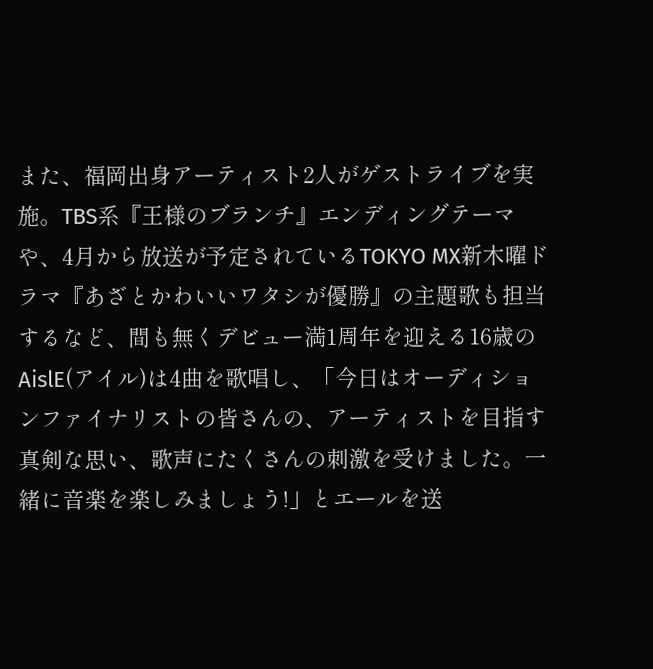また、福岡出身アーティスト2人がゲストライブを実施。TBS系『王様のブランチ』エンディングテーマや、4月から放送が予定されているTOKYO MX新木曜ドラマ『あざとかわいいワタシが優勝』の主題歌も担当するなど、間も無くデビュー満1周年を迎える16歳のAislE(アイル)は4曲を歌唱し、「今日はオーディションファイナリストの皆さんの、アーティストを目指す真剣な思い、歌声にたくさんの刺激を受けました。一緒に音楽を楽しみましょう!」とエールを送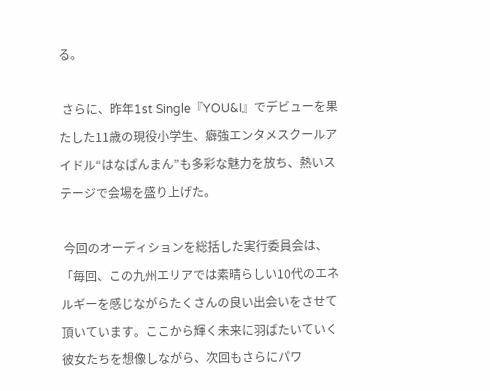る。

 さらに、昨年1st Single『YOU&I』でデビューを果たした11歳の現役小学生、癖強エンタメスクールアイドル“はなぱんまん”も多彩な魅力を放ち、熱いステージで会場を盛り上げた。

 今回のオーディションを総括した実行委員会は、「毎回、この九州エリアでは素晴らしい10代のエネルギーを感じながらたくさんの良い出会いをさせて頂いています。ここから輝く未来に羽ばたいていく彼女たちを想像しながら、次回もさらにパワ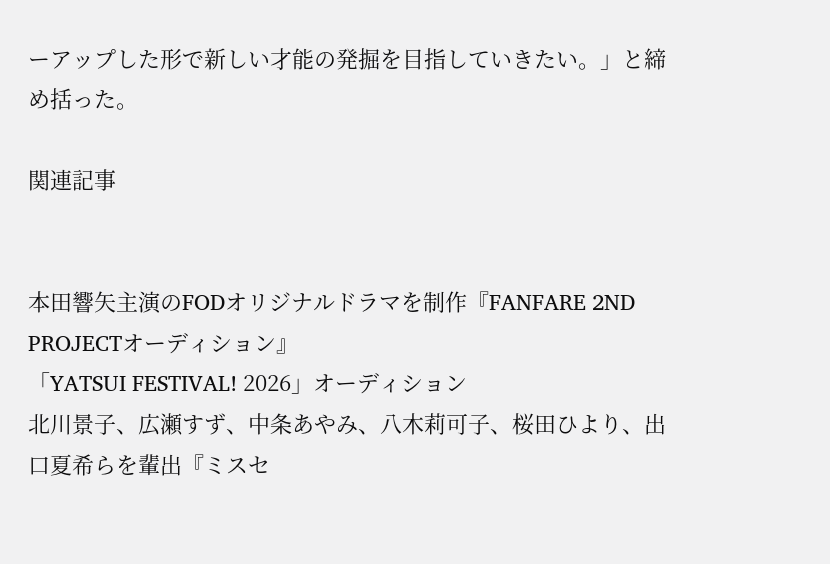ーアップした形で新しい才能の発掘を目指していきたい。」と締め括った。

関連記事


本田響矢主演のFODオリジナルドラマを制作『FANFARE 2ND PROJECTオーディション』
「YATSUI FESTIVAL! 2026」オーディション
北川景子、広瀬すず、中条あやみ、八木莉可子、桜田ひより、出口夏希らを輩出『ミスセ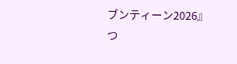ブンティーン2026』
つ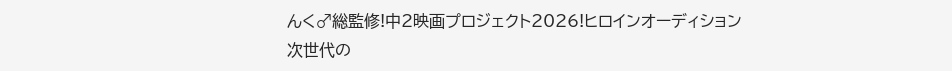んく♂総監修!中2映画プロジェクト2026!ヒロインオーディション
次世代の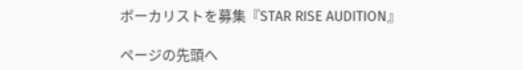ボーカリストを募集『STAR RISE AUDITION』

ページの先頭へ